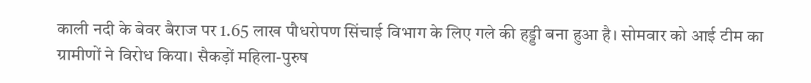काली नदी के बेवर बैराज पर 1.65 लाख पौधरोपण सिंचाई विभाग के लिए गले की हड्डी बना हुआ है। सोमवार को आई टीम का ग्रामीणों ने विरोध किया। सैकड़ों महिला-पुरुष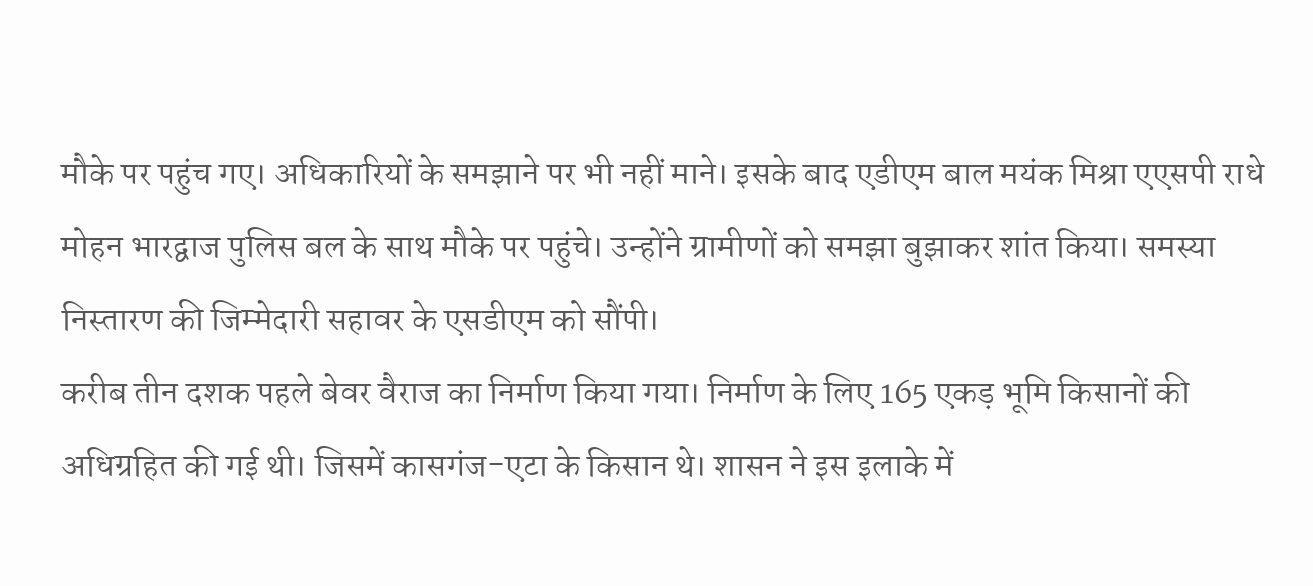मौके पर पहुंच गए। अधिकारियों के समझाने पर भी नहीं माने। इसके बाद एडीएम बाल मयंक मिश्रा एएसपी राधे मोहन भारद्वाज पुलिस बल के साथ मौके पर पहुंचे। उन्होंने ग्रामीणों को समझा बुझाकर शांत किया। समस्या निस्तारण की जिम्मेदारी सहावर के एसडीएम को सौंपी।
करीब तीन दशक पहले बेवर वैराज का निर्माण किया गया। निर्माण के लिए 165 एकड़ भूमि किसानों की अधिग्रहित की गई थी। जिसमें कासगंज-एटा के किसान थे। शासन ने इस इलाके में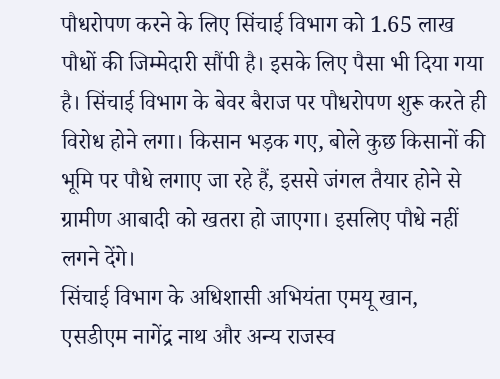पौधरोपण करने के लिए सिंचाई विभाग को 1.65 लाख पौधों की जिम्मेदारी सौंपी है। इसके लिए पैसा भी दिया गया है। सिंचाई विभाग के बेवर बैराज पर पौधरोपण शुरू करते ही विरोध होने लगा। किसान भड़क गए, बोले कुछ किसानों की भूमि पर पौधे लगाए जा रहे हैं, इससे जंगल तैयार होने से ग्रामीण आबादी को खतरा हो जाएगा। इसलिए पौधे नहीं लगने देंगे।
सिंचाई विभाग के अधिशासी अभियंता एमयू खान, एसडीएम नागेंद्र नाथ और अन्य राजस्व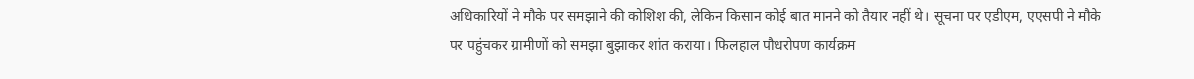अधिकारियों ने मौके पर समझाने की कोशिश की, लेकिन किसान कोई बात मानने को तैयार नहीं थे। सूचना पर एडीएम, एएसपी ने मौके पर पहुंचकर ग्रामीणों को समझा बुझाकर शांत कराया। फिलहाल पौधरोपण कार्यक्रम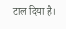टाल दिया है।